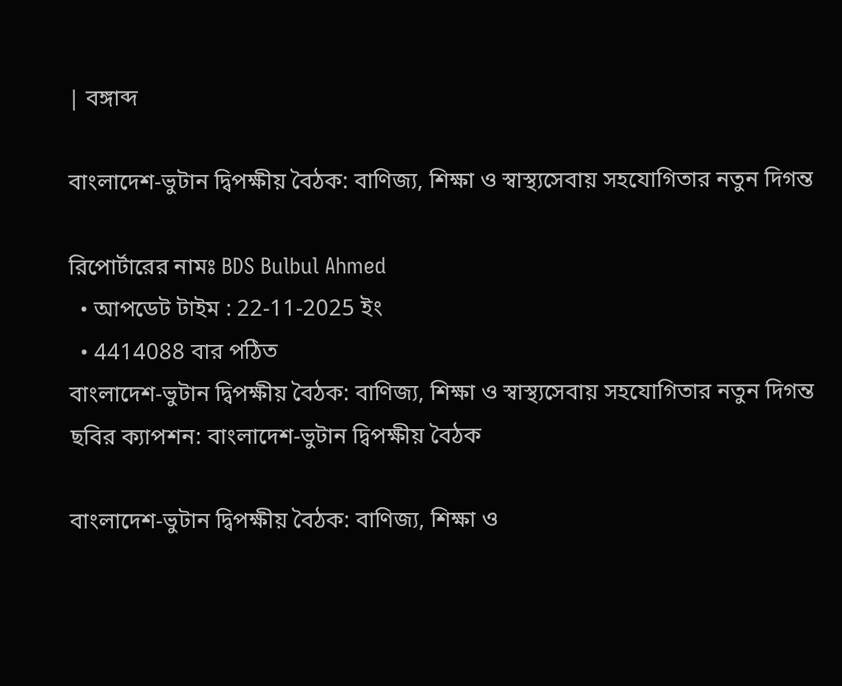| বঙ্গাব্দ

বাংলাদেশ-ভুটান দ্বিপক্ষীয় বৈঠক: বাণিজ্য, শিক্ষা ও স্বাস্থ্যসেবায় সহযোগিতার নতুন দিগন্ত

রিপোর্টারের নামঃ BDS Bulbul Ahmed
  • আপডেট টাইম : 22-11-2025 ইং
  • 4414088 বার পঠিত
বাংলাদেশ-ভুটান দ্বিপক্ষীয় বৈঠক: বাণিজ্য, শিক্ষা ও স্বাস্থ্যসেবায় সহযোগিতার নতুন দিগন্ত
ছবির ক্যাপশন: বাংলাদেশ-ভুটান দ্বিপক্ষীয় বৈঠক

বাংলাদেশ-ভুটান দ্বিপক্ষীয় বৈঠক: বাণিজ্য, শিক্ষা ও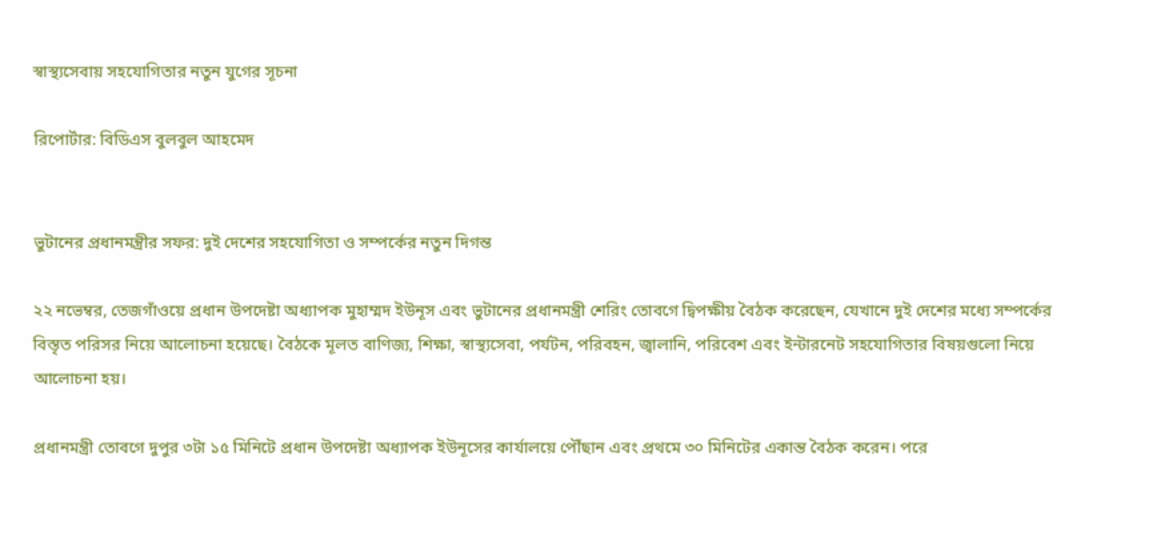স্বাস্থ্যসেবায় সহযোগিতার নতুন যুগের সূচনা

রিপোর্টার: বিডিএস বুলবুল আহমেদ


ভুটানের প্রধানমন্ত্রীর সফর: দুই দেশের সহযোগিতা ও সম্পর্কের নতুন দিগন্ত

২২ নভেম্বর, তেজগাঁওয়ে প্রধান উপদেষ্টা অধ্যাপক মুহাম্মদ ইউনূস এবং ভুটানের প্রধানমন্ত্রী শেরিং তোবগে দ্বিপক্ষীয় বৈঠক করেছেন, যেখানে দুই দেশের মধ্যে সম্পর্কের বিস্তৃত পরিসর নিয়ে আলোচনা হয়েছে। বৈঠকে মূলত বাণিজ্য, শিক্ষা, স্বাস্থ্যসেবা, পর্যটন, পরিবহন, জ্বালানি, পরিবেশ এবং ইন্টারনেট সহযোগিতার বিষয়গুলো নিয়ে আলোচনা হয়।

প্রধানমন্ত্রী তোবগে দুপুর ৩টা ১৫ মিনিটে প্রধান উপদেষ্টা অধ্যাপক ইউনূসের কার্যালয়ে পৌঁছান এবং প্রথমে ৩০ মিনিটের একান্ত বৈঠক করেন। পরে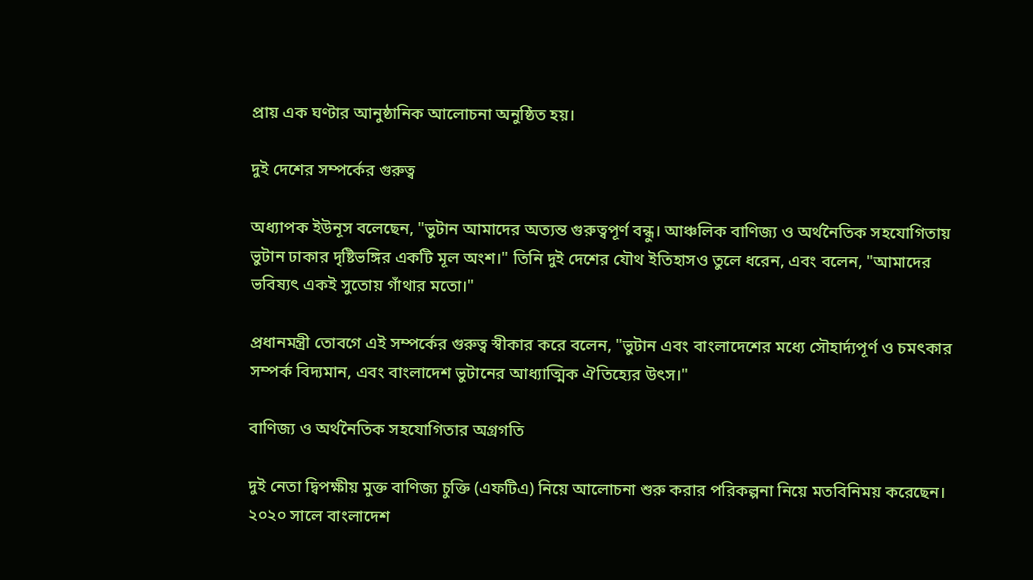প্রায় এক ঘণ্টার আনুষ্ঠানিক আলোচনা অনুষ্ঠিত হয়।

দুই দেশের সম্পর্কের গুরুত্ব

অধ্যাপক ইউনূস বলেছেন, "ভুটান আমাদের অত্যন্ত গুরুত্বপূর্ণ বন্ধু। আঞ্চলিক বাণিজ্য ও অর্থনৈতিক সহযোগিতায় ভুটান ঢাকার দৃষ্টিভঙ্গির একটি মূল অংশ।" তিনি দুই দেশের যৌথ ইতিহাসও তুলে ধরেন, এবং বলেন, "আমাদের ভবিষ্যৎ একই সুতোয় গাঁথার মতো।"

প্রধানমন্ত্রী তোবগে এই সম্পর্কের গুরুত্ব স্বীকার করে বলেন, "ভুটান এবং বাংলাদেশের মধ্যে সৌহার্দ্যপূর্ণ ও চমৎকার সম্পর্ক বিদ্যমান, এবং বাংলাদেশ ভুটানের আধ্যাত্মিক ঐতিহ্যের উৎস।"

বাণিজ্য ও অর্থনৈতিক সহযোগিতার অগ্রগতি

দুই নেতা দ্বিপক্ষীয় মুক্ত বাণিজ্য চুক্তি (এফটিএ) নিয়ে আলোচনা শুরু করার পরিকল্পনা নিয়ে মতবিনিময় করেছেন। ২০২০ সালে বাংলাদেশ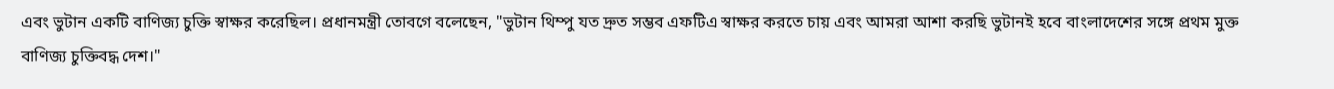এবং ভুটান একটি বাণিজ্য চুক্তি স্বাক্ষর করেছিল। প্রধানমন্ত্রী তোবগে বলেছেন, "ভুটান থিম্পু যত দ্রুত সম্ভব এফটিএ স্বাক্ষর করতে চায় এবং আমরা আশা করছি ভুটানই হবে বাংলাদেশের সঙ্গে প্রথম মুক্ত বাণিজ্য চুক্তিবদ্ধ দেশ।"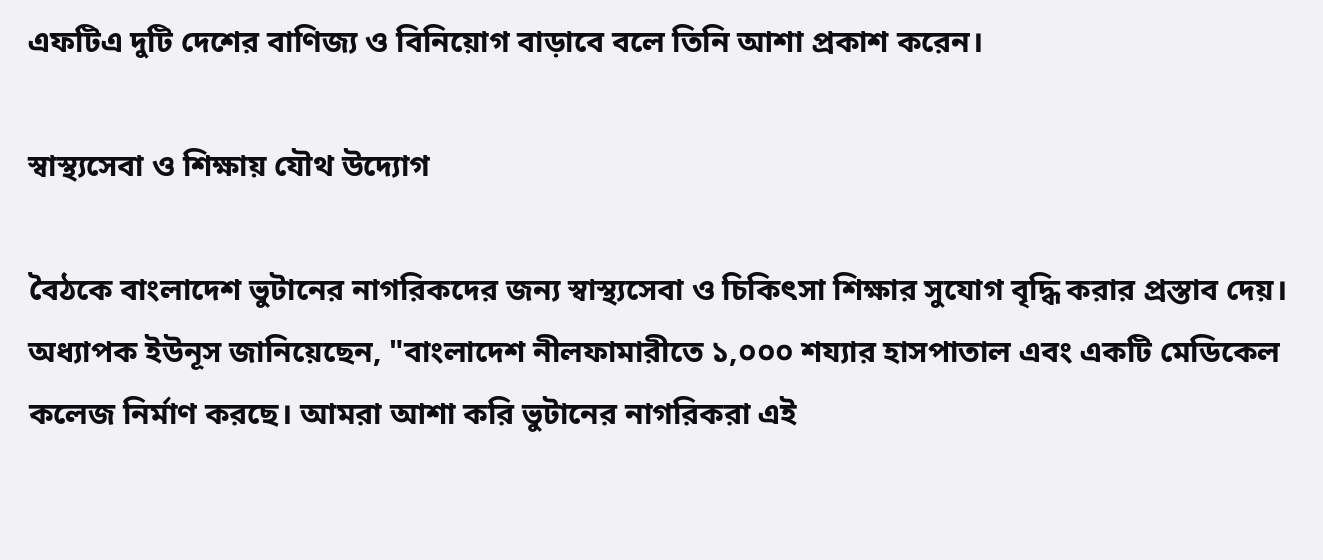এফটিএ দুটি দেশের বাণিজ্য ও বিনিয়োগ বাড়াবে বলে তিনি আশা প্রকাশ করেন।

স্বাস্থ্যসেবা ও শিক্ষায় যৌথ উদ্যোগ

বৈঠকে বাংলাদেশ ভুটানের নাগরিকদের জন্য স্বাস্থ্যসেবা ও চিকিৎসা শিক্ষার সুযোগ বৃদ্ধি করার প্রস্তাব দেয়। অধ্যাপক ইউনূস জানিয়েছেন, "বাংলাদেশ নীলফামারীতে ১,০০০ শয্যার হাসপাতাল এবং একটি মেডিকেল কলেজ নির্মাণ করছে। আমরা আশা করি ভুটানের নাগরিকরা এই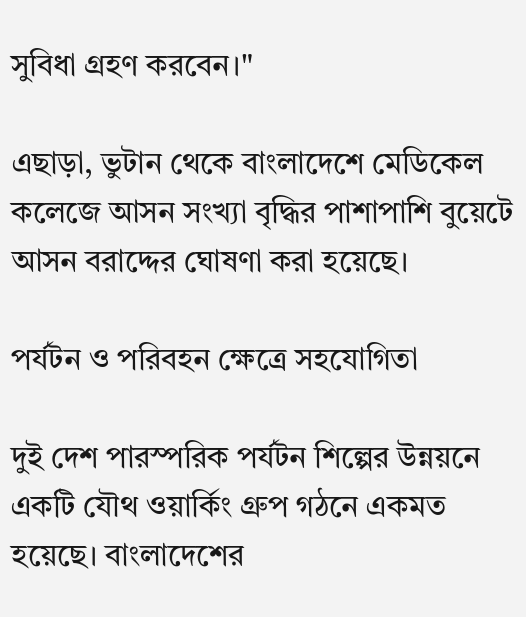সুবিধা গ্রহণ করবেন।"

এছাড়া, ভুটান থেকে বাংলাদেশে মেডিকেল কলেজে আসন সংখ্যা বৃদ্ধির পাশাপাশি বুয়েটে আসন বরাদ্দের ঘোষণা করা হয়েছে।

পর্যটন ও পরিবহন ক্ষেত্রে সহযোগিতা

দুই দেশ পারস্পরিক পর্যটন শিল্পের উন্নয়নে একটি যৌথ ওয়ার্কিং গ্রুপ গঠনে একমত হয়েছে। বাংলাদেশের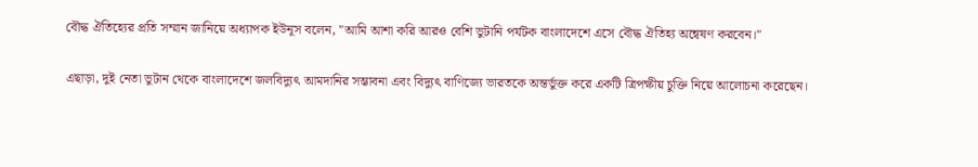বৌদ্ধ ঐতিহ্যের প্রতি সম্মান জানিয়ে অধ্যাপক ইউনূস বলেন, "আমি আশা করি আরও বেশি ভুটানি পর্যটক বাংলাদেশে এসে বৌদ্ধ ঐতিহ্য অন্বেষণ করবেন।"

এছাড়া, দুই নেতা ভুটান থেকে বাংলাদেশে জলবিদ্যুৎ আমদানির সম্ভাবনা এবং বিদ্যুৎ বাণিজ্যে ভারতকে অন্তর্ভুক্ত করে একটি ত্রিপক্ষীয় চুক্তি নিয়ে আলোচনা করেছেন।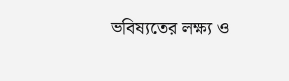ভবিষ্যতের লক্ষ্য ও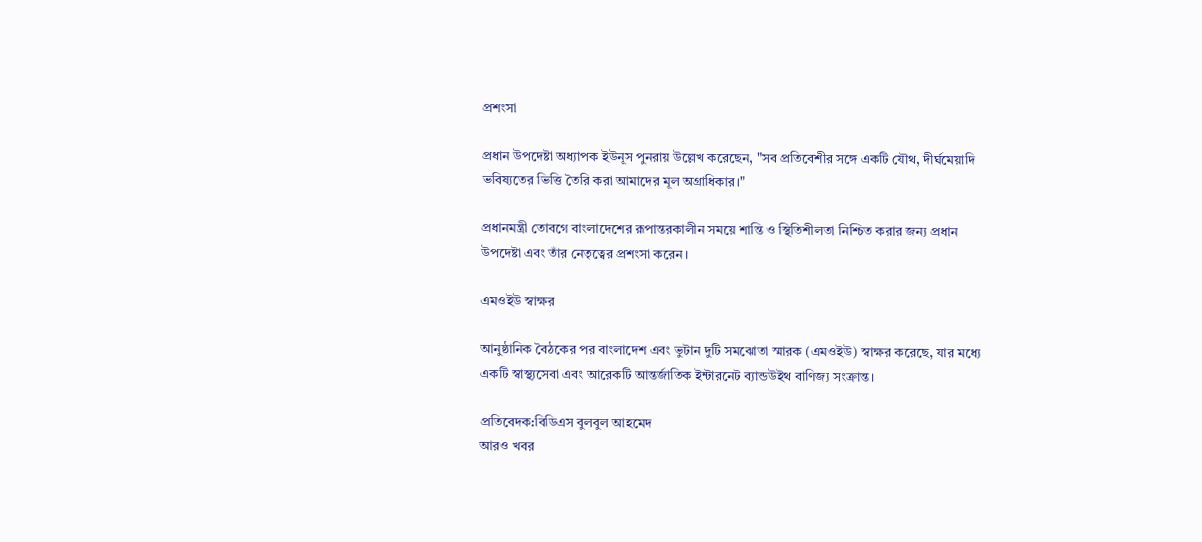প্রশংসা

প্রধান উপদেষ্টা অধ্যাপক ইউনূস পুনরায় উল্লেখ করেছেন, "সব প্রতিবেশীর সঙ্গে একটি যৌথ, দীর্ঘমেয়াদি ভবিষ্যতের ভিত্তি তৈরি করা আমাদের মূল অগ্রাধিকার।"

প্রধানমন্ত্রী তোবগে বাংলাদেশের রূপান্তরকালীন সময়ে শান্তি ও স্থিতিশীলতা নিশ্চিত করার জন্য প্রধান উপদেষ্টা এবং তাঁর নেতৃত্বের প্রশংসা করেন।

এমওইউ স্বাক্ষর

আনুষ্ঠানিক বৈঠকের পর বাংলাদেশ এবং ভুটান দুটি সমঝোতা স্মারক (এমওইউ) স্বাক্ষর করেছে, যার মধ্যে একটি স্বাস্থ্যসেবা এবং আরেকটি আন্তর্জাতিক ইন্টারনেট ব্যান্ডউইথ বাণিজ্য সংক্রান্ত।

প্রতিবেদক:বিডিএস বুলবুল আহমেদ
আরও খবর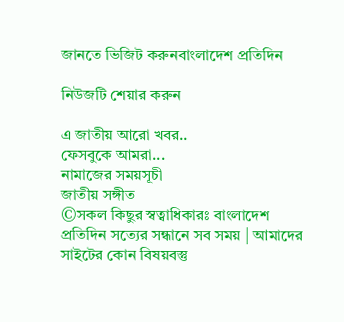জানতে ভিজিট করুনবাংলাদেশ প্রতিদিন

নিউজটি শেয়ার করুন

এ জাতীয় আরো খবর..
ফেসবুকে আমরা...
নামাজের সময়সূচী
জাতীয় সঙ্গীত
©সকল কিছুর স্বত্বাধিকারঃ বাংলাদেশ প্রতিদিন সত্যের সন্ধানে সব সময় | আমাদের সাইটের কোন বিষয়বস্তু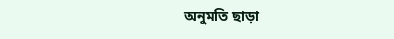অনুমতি ছাড়া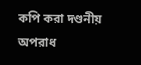কপি করা দণ্ডনীয় অপরাধ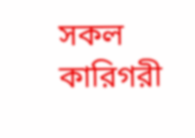সকল কারিগরী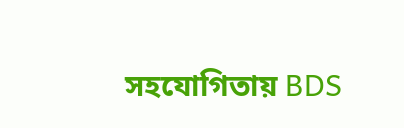সহযোগিতায় BDS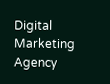Digital Marketing Agency